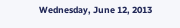Wednesday, June 12, 2013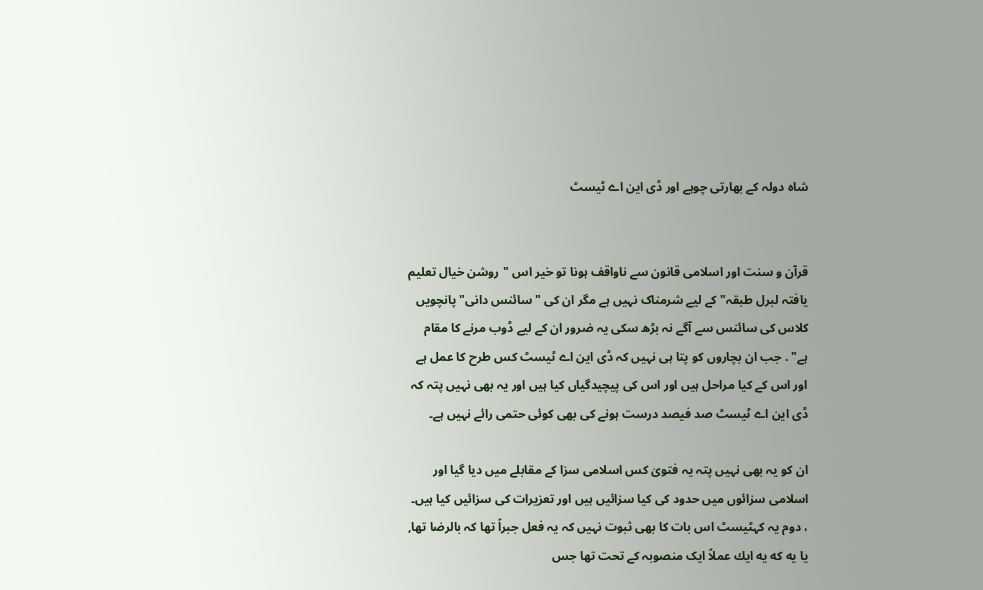شاہ دولہ کے بھارتی چوہے اور ڈی این اے ٹیسٹ


قرآن و سنت اور اسلامی قانون سے ناواقف ہونا تو خیر اس "روشن خیال تعلیم یافتہ لبرل طبقہ" کے لیے شرمناک نہیں ہے مگر ان کی "سائنس دانی" پانچویں کلاس کی سائنس سے آگے نہ بڑھ سکی یہ ضرور ان کے لیے ڈوب مرنے کا مقام ہے" . جب ان بچاروں کو پتا ہی نہیں کہ ڈی این اے ٹیسٹ کس طرح کا عمل ہے اور اس کے کیا مراحل ہیں اور اس کی پیچیدگیاں کیا ہیں اور یہ بھی نہیں پتہ کہ ڈی این اے ٹیسٹ صد فیصد درست ہونے کی بھی کوئی حتمی رائے نہیں ہے۔

ان کو یہ بھی نہیں پتہ یہ فتویٰ کس اسلامی سزا کے مقابلے میں دیا گیا اور اسلامی سزائوں میں حدود کی کیا سزائیں ہیں اور تعزیرات کی سزائیں کیا ہیں۔ ، دوم یہ کہٹیسٹ اس بات کا بھی ثبوت نہیں کہ یہ فعل جبراً تھا کہ بالرضا تها, يا يه كه يه ايك عملاً ایک منصوبہ کے تحت تھا جس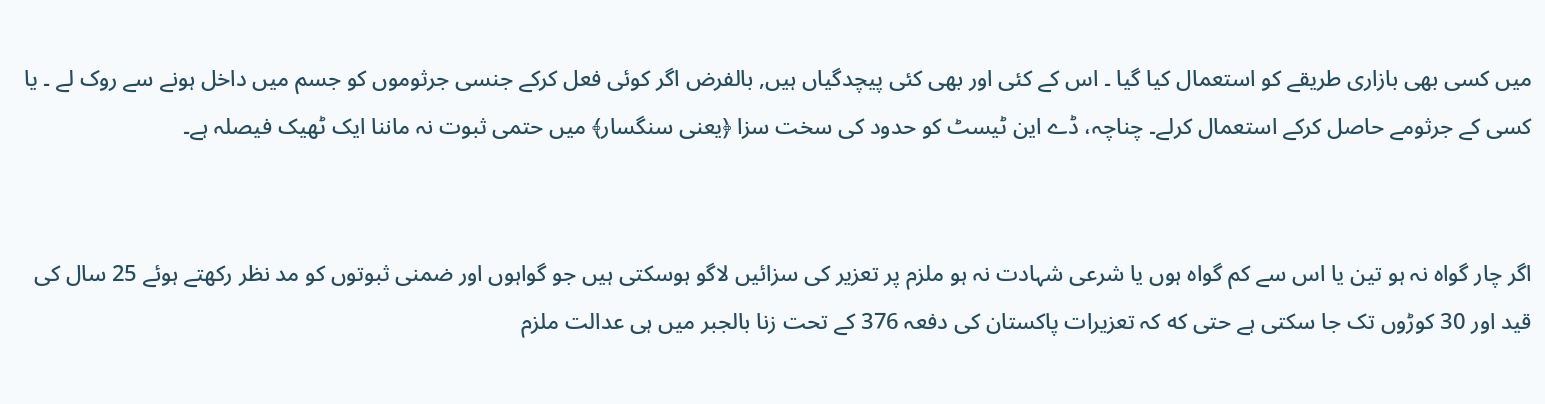میں کسی بھی بازاری طریقے کو استعمال کیا گیا ۔ اس کے کئی اور بھی کئی پیچدگیاں ہیں, بالفرض اگر کوئی فعل کرکے جنسی جرثوموں کو جسم میں داخل ہونے سے روک لے ۔ یا کسی کے جرثومے حاصل کرکے استعمال کرلے۔ چناچہ، ڈے این ٹیسٹ کو حدود کی سخت سزا ﴿یعنی سنگسار﴾ میں حتمی ثبوت نہ ماننا ایک ٹھیک فیصلہ ہے۔


اگر چار گواہ نہ ہو تین یا اس سے کم گواہ ہوں یا شرعی شہادت نہ ہو ملزم پر تعزیر کی سزائیں لاگو ہوسكتی ہیں جو گواہوں اور ضمنی ثبوتوں کو مد نظر رکھتے ہوئے 25 سال کی قید اور 30 کوڑوں تک جا سکتی ہے حتى كه کہ تعزیرات پاکستان کی دفعہ 376 کے تحت زنا بالجبر میں ہی عدالت ملزم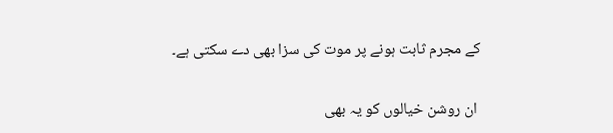کے مجرم ثابت ہونے پر موت کی سزا بھی دے سکتی ہے۔

 ان روشن خیالوں کو یہ بھی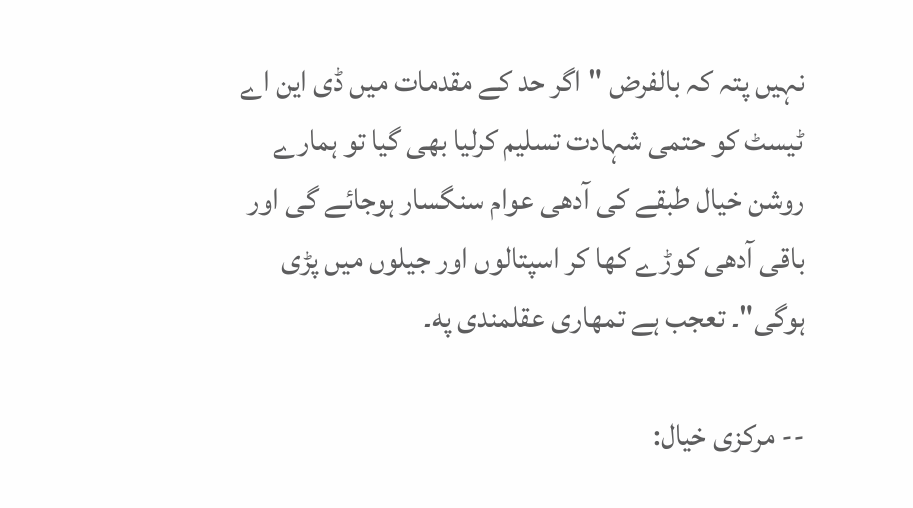نہیں پتہ کہ بالفرض "اگر حد کے مقدمات میں ڈی این اے ٹیسٹ کو حتمى شہادت تسلیم کرلیا بهى گیا تو ہمارے روشن خیال طبقے کی آدھی عوام سنگسار ہوجائے گی اور باقی آدھی کوڑے کھا کر اسپتالوں اور جيلوں میں پڑی ہوگی"۔ تعجب ہے تمهارى عقلمندى په۔

-- مرکزی خیال: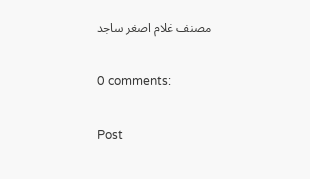مصنف غلام اصغر ساجد

0 comments:

Post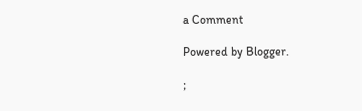a Comment

Powered by Blogger.

;